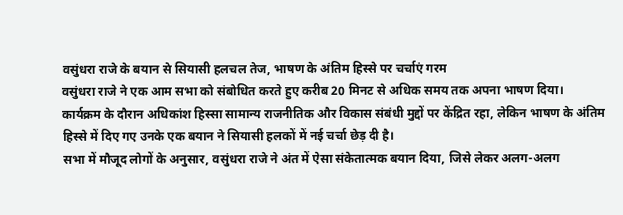वसुंधरा राजे के बयान से सियासी हलचल तेज, भाषण के अंतिम हिस्से पर चर्चाएं गरम
वसुंधरा राजे ने एक आम सभा को संबोधित करते हुए करीब 20 मिनट से अधिक समय तक अपना भाषण दिया। कार्यक्रम के दौरान अधिकांश हिस्सा सामान्य राजनीतिक और विकास संबंधी मुद्दों पर केंद्रित रहा, लेकिन भाषण के अंतिम हिस्से में दिए गए उनके एक बयान ने सियासी हलकों में नई चर्चा छेड़ दी है।
सभा में मौजूद लोगों के अनुसार, वसुंधरा राजे ने अंत में ऐसा संकेतात्मक बयान दिया, जिसे लेकर अलग-अलग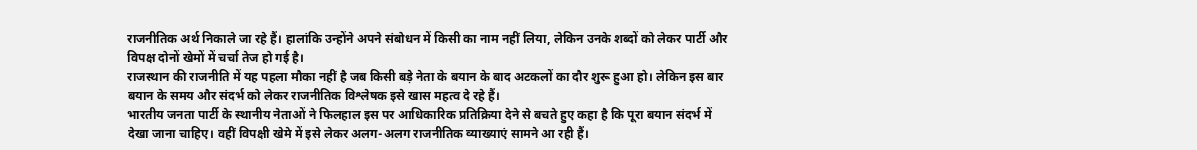राजनीतिक अर्थ निकाले जा रहे हैं। हालांकि उन्होंने अपने संबोधन में किसी का नाम नहीं लिया, लेकिन उनके शब्दों को लेकर पार्टी और विपक्ष दोनों खेमों में चर्चा तेज हो गई है।
राजस्थान की राजनीति में यह पहला मौका नहीं है जब किसी बड़े नेता के बयान के बाद अटकलों का दौर शुरू हुआ हो। लेकिन इस बार बयान के समय और संदर्भ को लेकर राजनीतिक विश्लेषक इसे खास महत्व दे रहे हैं।
भारतीय जनता पार्टी के स्थानीय नेताओं ने फिलहाल इस पर आधिकारिक प्रतिक्रिया देने से बचते हुए कहा है कि पूरा बयान संदर्भ में देखा जाना चाहिए। वहीं विपक्षी खेमे में इसे लेकर अलग-अलग राजनीतिक व्याख्याएं सामने आ रही हैं।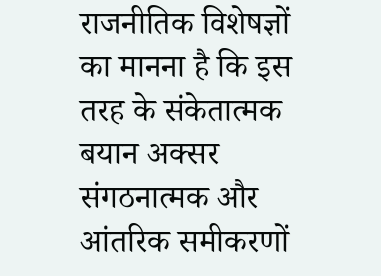राजनीतिक विशेषज्ञों का मानना है कि इस तरह के संकेतात्मक बयान अक्सर संगठनात्मक और आंतरिक समीकरणों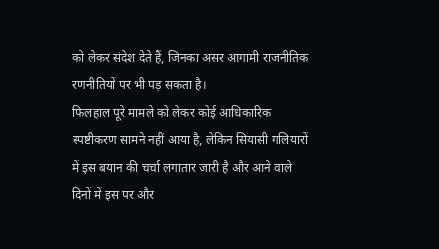को लेकर संदेश देते हैं, जिनका असर आगामी राजनीतिक रणनीतियों पर भी पड़ सकता है।
फिलहाल पूरे मामले को लेकर कोई आधिकारिक स्पष्टीकरण सामने नहीं आया है, लेकिन सियासी गलियारों में इस बयान की चर्चा लगातार जारी है और आने वाले दिनों में इस पर और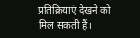प्रतिक्रियाएं देखने को मिल सकती हैं।